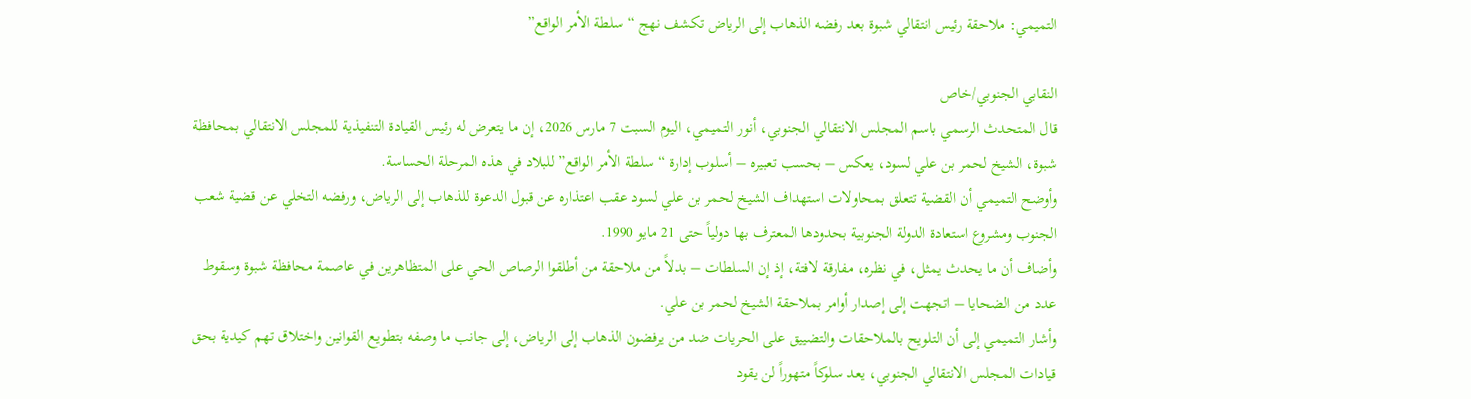التميمي: ملاحقة رئيس انتقالي شبوة بعد رفضه الذهاب إلى الرياض تكشف نهج “سلطة الأمر الواقع”

النقابي الجنوبي/خاص
قال المتحدث الرسمي باسم المجلس الانتقالي الجنوبي، أنور التميمي، اليوم السبت 7 مارس 2026، إن ما يتعرض له رئيس القيادة التنفيذية للمجلس الانتقالي بمحافظة شبوة، الشيخ لحمر بن علي لسود، يعكس – بحسب تعبيره – أسلوب إدارة “سلطة الأمر الواقع” للبلاد في هذه المرحلة الحساسة.
وأوضح التميمي أن القضية تتعلق بمحاولات استهداف الشيخ لحمر بن علي لسود عقب اعتذاره عن قبول الدعوة للذهاب إلى الرياض، ورفضه التخلي عن قضية شعب الجنوب ومشروع استعادة الدولة الجنوبية بحدودها المعترف بها دولياً حتى 21 مايو 1990.
وأضاف أن ما يحدث يمثل، في نظره، مفارقة لافتة، إذ إن السلطات – بدلاً من ملاحقة من أطلقوا الرصاص الحي على المتظاهرين في عاصمة محافظة شبوة وسقوط عدد من الضحايا – اتجهت إلى إصدار أوامر بملاحقة الشيخ لحمر بن علي.
وأشار التميمي إلى أن التلويح بالملاحقات والتضييق على الحريات ضد من يرفضون الذهاب إلى الرياض، إلى جانب ما وصفه بتطويع القوانين واختلاق تهم كيدية بحق قيادات المجلس الانتقالي الجنوبي، يعد سلوكاً متهوراً لن يقود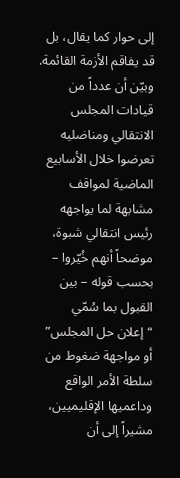إلى حوار كما يقال، بل قد يفاقم الأزمة القائمة.
وبيّن أن عدداً من قيادات المجلس الانتقالي ومناضليه تعرضوا خلال الأسابيع الماضية لمواقف مشابهة لما يواجهه رئيس انتقالي شبوة، موضحاً أنهم خُيّروا – بحسب قوله – بين القبول بما سُمّي “إعلان حل المجلس” أو مواجهة ضغوط من سلطة الأمر الواقع وداعميها الإقليميين، مشيراً إلى أن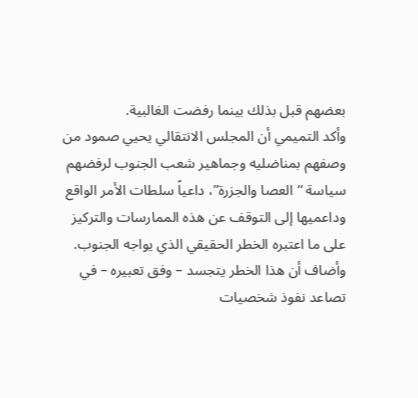بعضهم قبل بذلك بينما رفضت الغالبية.
وأكد التميمي أن المجلس الانتقالي يحيي صمود من وصفهم بمناضليه وجماهير شعب الجنوب لرفضهم سياسة “العصا والجزرة”، داعياً سلطات الأمر الواقع وداعميها إلى التوقف عن هذه الممارسات والتركيز على ما اعتبره الخطر الحقيقي الذي يواجه الجنوب.
وأضاف أن هذا الخطر يتجسد – وفق تعبيره – في تصاعد نفوذ شخصيات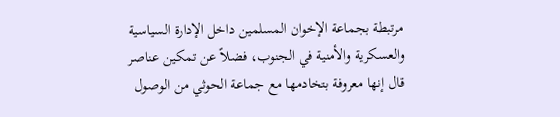مرتبطة بجماعة الإخوان المسلمين داخل الإدارة السياسية والعسكرية والأمنية في الجنوب، فضلاً عن تمكين عناصر قال إنها معروفة بتخادمها مع جماعة الحوثي من الوصول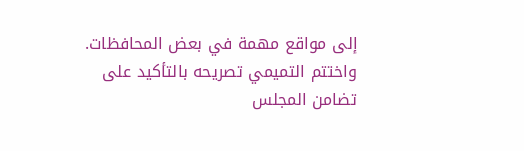إلى مواقع مهمة في بعض المحافظات.
واختتم التميمي تصريحه بالتأكيد على تضامن المجلس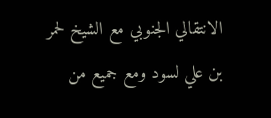الانتقالي الجنوبي مع الشيخ لحمر بن علي لسود ومع جميع من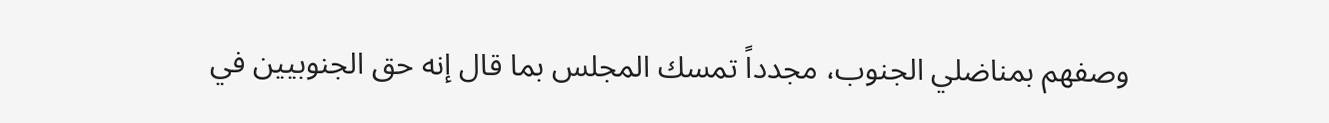وصفهم بمناضلي الجنوب، مجدداً تمسك المجلس بما قال إنه حق الجنوبيين في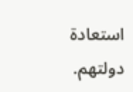استعادة دولتهم.